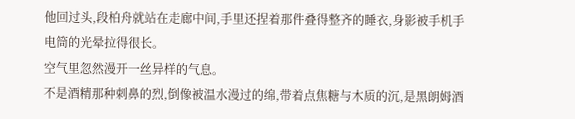他回过头,段柏舟就站在走廊中间,手里还捏着那件叠得整齐的睡衣,身影被手机手电筒的光晕拉得很长。
空气里忽然漫开一丝异样的气息。
不是酒精那种刺鼻的烈,倒像被温水漫过的绵,带着点焦糖与木质的沉,是黑朗姆酒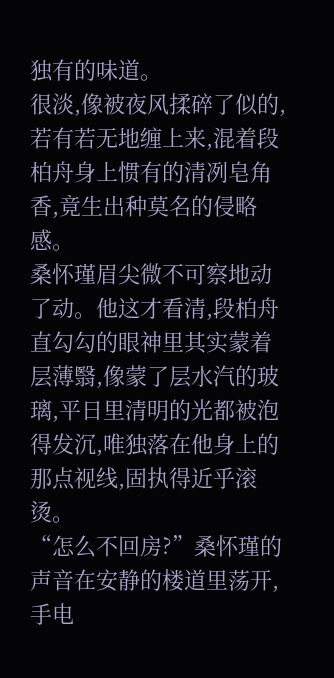独有的味道。
很淡,像被夜风揉碎了似的,若有若无地缠上来,混着段柏舟身上惯有的清冽皂角香,竟生出种莫名的侵略感。
桑怀瑾眉尖微不可察地动了动。他这才看清,段柏舟直勾勾的眼神里其实蒙着层薄翳,像蒙了层水汽的玻璃,平日里清明的光都被泡得发沉,唯独落在他身上的那点视线,固执得近乎滚烫。
“怎么不回房?”桑怀瑾的声音在安静的楼道里荡开,手电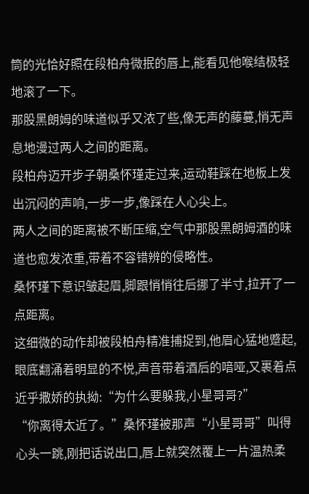筒的光恰好照在段柏舟微抿的唇上,能看见他喉结极轻地滚了一下。
那股黑朗姆的味道似乎又浓了些,像无声的藤蔓,悄无声息地漫过两人之间的距离。
段柏舟迈开步子朝桑怀瑾走过来,运动鞋踩在地板上发出沉闷的声响,一步一步,像踩在人心尖上。
两人之间的距离被不断压缩,空气中那股黑朗姆酒的味道也愈发浓重,带着不容错辨的侵略性。
桑怀瑾下意识皱起眉,脚跟悄悄往后挪了半寸,拉开了一点距离。
这细微的动作却被段柏舟精准捕捉到,他眉心猛地蹙起,眼底翻涌着明显的不悦,声音带着酒后的喑哑,又裹着点近乎撒娇的执拗:“为什么要躲我,小星哥哥?”
“你离得太近了。”桑怀瑾被那声“小星哥哥”叫得心头一跳,刚把话说出口,唇上就突然覆上一片温热柔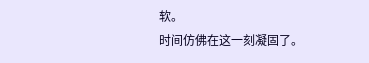软。
时间仿佛在这一刻凝固了。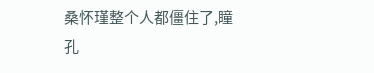桑怀瑾整个人都僵住了,瞳孔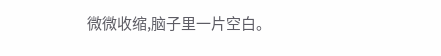微微收缩,脑子里一片空白。